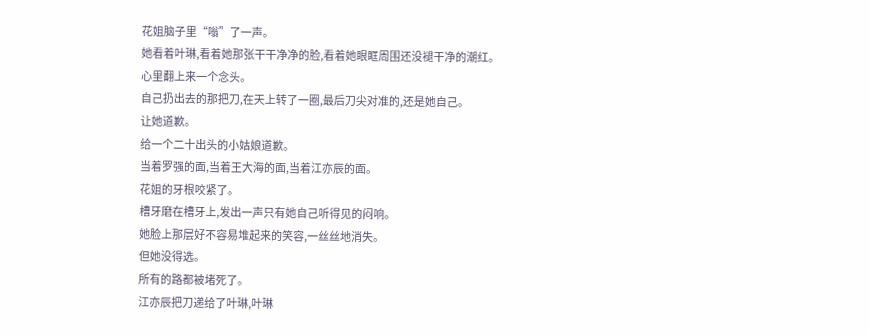花姐脑子里“嗡”了一声。
她看着叶琳,看着她那张干干净净的脸,看着她眼眶周围还没褪干净的潮红。
心里翻上来一个念头。
自己扔出去的那把刀,在天上转了一圈,最后刀尖对准的,还是她自己。
让她道歉。
给一个二十出头的小姑娘道歉。
当着罗强的面,当着王大海的面,当着江亦辰的面。
花姐的牙根咬紧了。
槽牙磨在槽牙上,发出一声只有她自己听得见的闷响。
她脸上那层好不容易堆起来的笑容,一丝丝地消失。
但她没得选。
所有的路都被堵死了。
江亦辰把刀递给了叶琳,叶琳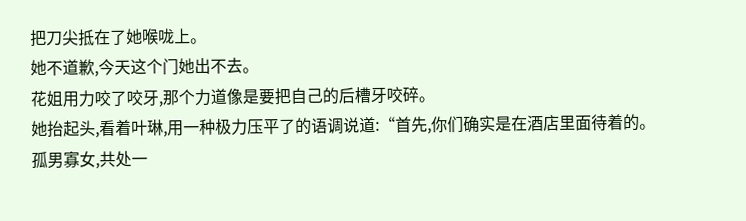把刀尖抵在了她喉咙上。
她不道歉,今天这个门她出不去。
花姐用力咬了咬牙,那个力道像是要把自己的后槽牙咬碎。
她抬起头,看着叶琳,用一种极力压平了的语调说道:“首先,你们确实是在酒店里面待着的。
孤男寡女,共处一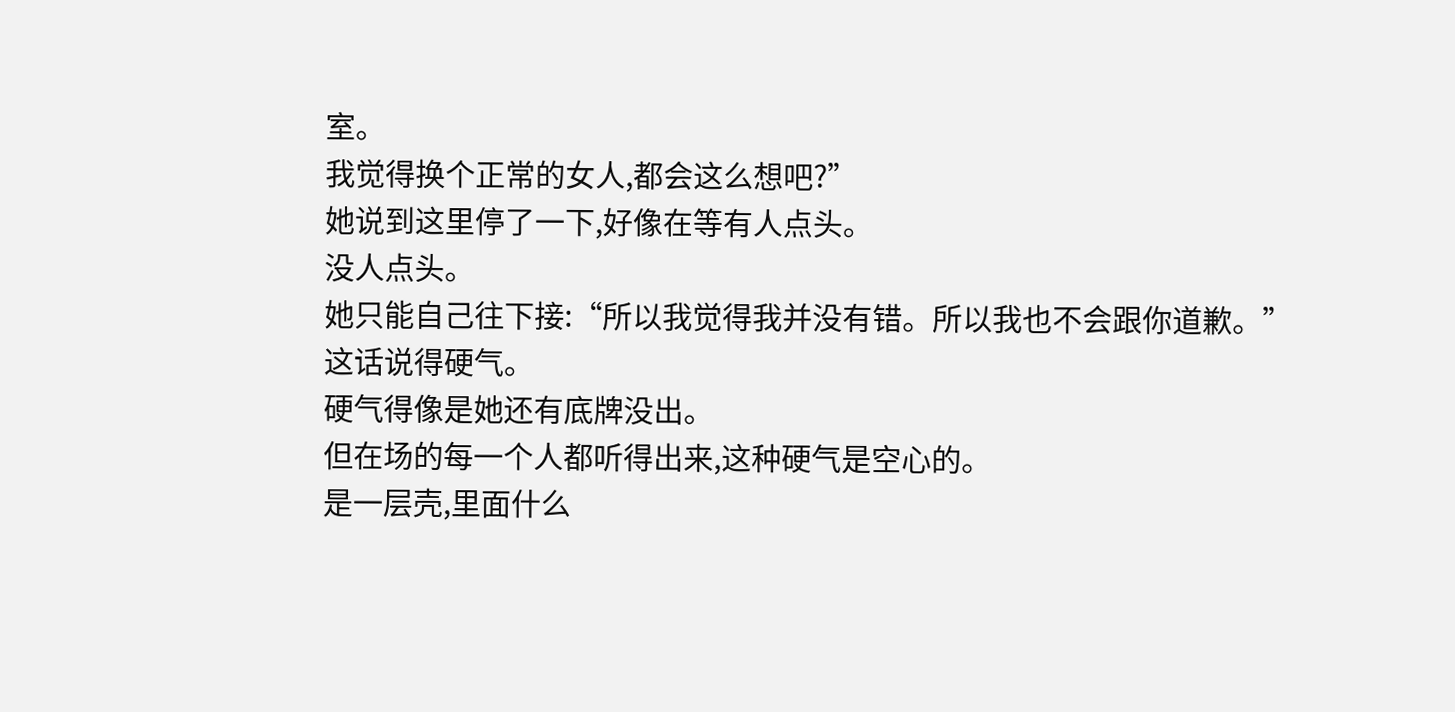室。
我觉得换个正常的女人,都会这么想吧?”
她说到这里停了一下,好像在等有人点头。
没人点头。
她只能自己往下接:“所以我觉得我并没有错。所以我也不会跟你道歉。”
这话说得硬气。
硬气得像是她还有底牌没出。
但在场的每一个人都听得出来,这种硬气是空心的。
是一层壳,里面什么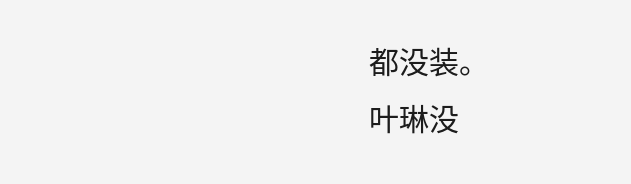都没装。
叶琳没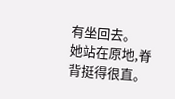有坐回去。
她站在原地,脊背挺得很直。